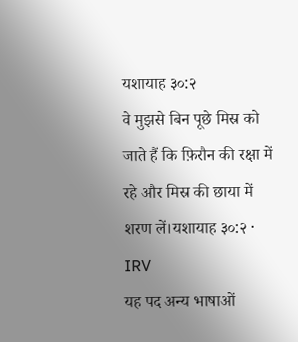यशायाह ३०:२
वे मुझसे बिन पूछे मिस्र को जाते हैं कि फ़िरौन की रक्षा में रहे और मिस्र की छाया में शरण लें।यशायाह ३०:२ · IRV
यह पद अन्य भाषाओं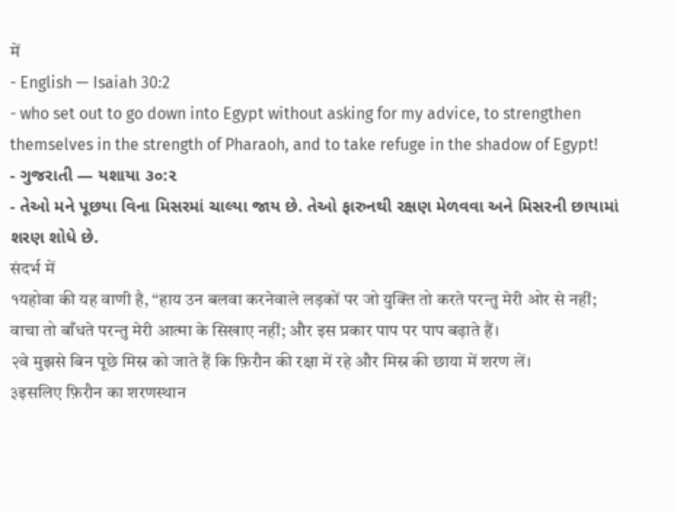में
- English — Isaiah 30:2
- who set out to go down into Egypt without asking for my advice, to strengthen themselves in the strength of Pharaoh, and to take refuge in the shadow of Egypt!
- ગુજરાતી — યશાયા ૩૦:૨
- તેઓ મને પૂછયા વિના મિસરમાં ચાલ્યા જાય છે. તેઓ ફારુનથી રક્ષણ મેળવવા અને મિસરની છાયામાં શરણ શોધે છે.
संदर्भ में
१यहोवा की यह वाणी है, “हाय उन बलवा करनेवाले लड़कों पर जो युक्ति तो करते परन्तु मेरी ओर से नहीं; वाचा तो बाँधते परन्तु मेरी आत्मा के सिखाए नहीं; और इस प्रकार पाप पर पाप बढ़ाते हैं।
२वे मुझसे बिन पूछे मिस्र को जाते हैं कि फ़िरौन की रक्षा में रहे और मिस्र की छाया में शरण लें।
३इसलिए फ़िरौन का शरणस्थान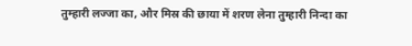तुम्हारी लज्जा का, और मिस्र की छाया में शरण लेना तुम्हारी निन्दा का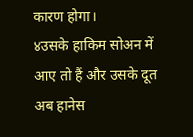कारण होगा।
४उसके हाकिम सोअन में आए तो हैं और उसके दूत अब हानेस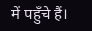में पहुँचे हैं।